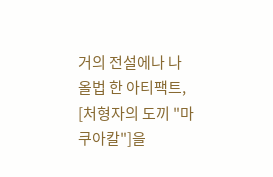거의 전설에나 나올법 한 아티팩트, [처형자의 도끼 "마쿠아칼"]을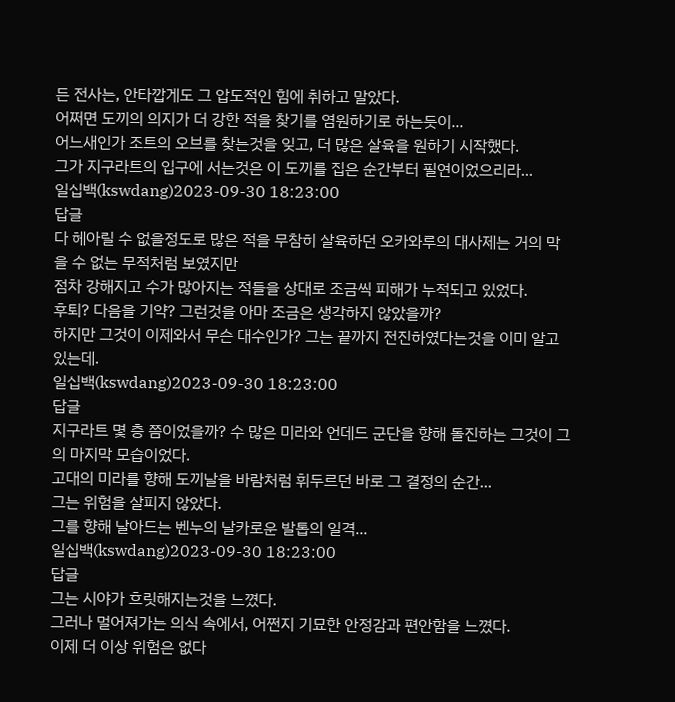든 전사는, 안타깝게도 그 압도적인 힘에 취하고 말았다.
어쩌면 도끼의 의지가 더 강한 적을 찾기를 염원하기로 하는듯이...
어느새인가 조트의 오브를 찾는것을 잊고, 더 많은 살육을 원하기 시작했다.
그가 지구라트의 입구에 서는것은 이 도끼를 집은 순간부터 필연이었으리라...
일십백(kswdang)2023-09-30 18:23:00
답글
다 헤아릴 수 없을정도로 많은 적을 무참히 살육하던 오카와루의 대사제는 거의 막을 수 없는 무적처럼 보였지만
점차 강해지고 수가 많아지는 적들을 상대로 조금씩 피해가 누적되고 있었다.
후퇴? 다음을 기약? 그런것을 아마 조금은 생각하지 않았을까?
하지만 그것이 이제와서 무슨 대수인가? 그는 끝까지 전진하였다는것을 이미 알고 있는데.
일십백(kswdang)2023-09-30 18:23:00
답글
지구라트 몇 층 쯤이었을까? 수 많은 미라와 언데드 군단을 향해 돌진하는 그것이 그의 마지막 모습이었다.
고대의 미라를 향해 도끼날을 바람처럼 휘두르던 바로 그 결정의 순간...
그는 위험을 살피지 않았다.
그를 향해 날아드는 벤누의 날카로운 발톱의 일격...
일십백(kswdang)2023-09-30 18:23:00
답글
그는 시야가 흐릿해지는것을 느꼈다.
그러나 멀어져가는 의식 속에서, 어쩐지 기묘한 안정감과 편안함을 느꼈다.
이제 더 이상 위험은 없다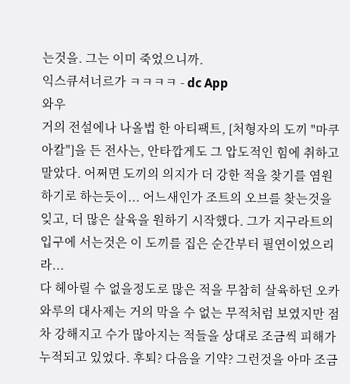는것을. 그는 이미 죽었으니까.
익스큐셔너르가 ㅋㅋㅋㅋ - dc App
와우
거의 전설에나 나올법 한 아티팩트, [처형자의 도끼 "마쿠아칼"]을 든 전사는, 안타깝게도 그 압도적인 힘에 취하고 말았다. 어쩌면 도끼의 의지가 더 강한 적을 찾기를 염원하기로 하는듯이... 어느새인가 조트의 오브를 찾는것을 잊고, 더 많은 살육을 원하기 시작했다. 그가 지구라트의 입구에 서는것은 이 도끼를 집은 순간부터 필연이었으리라...
다 헤아릴 수 없을정도로 많은 적을 무참히 살육하던 오카와루의 대사제는 거의 막을 수 없는 무적처럼 보였지만 점차 강해지고 수가 많아지는 적들을 상대로 조금씩 피해가 누적되고 있었다. 후퇴? 다음을 기약? 그런것을 아마 조금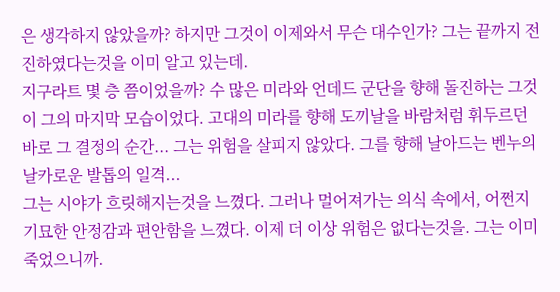은 생각하지 않았을까? 하지만 그것이 이제와서 무슨 대수인가? 그는 끝까지 전진하였다는것을 이미 알고 있는데.
지구라트 몇 층 쯤이었을까? 수 많은 미라와 언데드 군단을 향해 돌진하는 그것이 그의 마지막 모습이었다. 고대의 미라를 향해 도끼날을 바람처럼 휘두르던 바로 그 결정의 순간... 그는 위험을 살피지 않았다. 그를 향해 날아드는 벤누의 날카로운 발톱의 일격...
그는 시야가 흐릿해지는것을 느꼈다. 그러나 멀어져가는 의식 속에서, 어쩐지 기묘한 안정감과 편안함을 느꼈다. 이제 더 이상 위험은 없다는것을. 그는 이미 죽었으니까.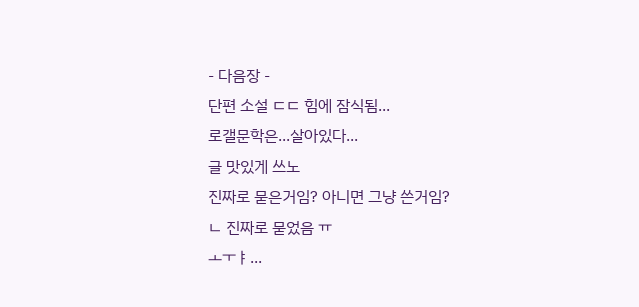- 다음장 -
단편 소설 ㄷㄷ 힘에 잠식됨...
로갤문학은...살아있다...
글 맛있게 쓰노
진짜로 묻은거임? 아니면 그냥 쓴거임?
ㄴ 진짜로 묻었음 ㅠ
ㅗㅜㅑ...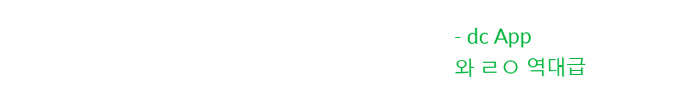- dc App
와 ㄹㅇ 역대급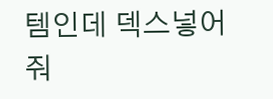템인데 덱스넣어줘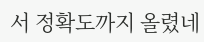서 정확도까지 올렸네